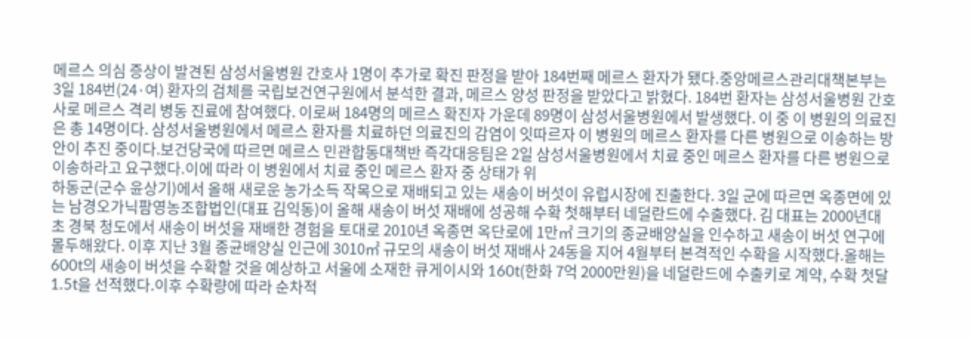메르스 의심 증상이 발견된 삼성서울병원 간호사 1명이 추가로 확진 판정을 받아 184번째 메르스 환자가 됐다.중앙메르스관리대책본부는 3일 184번(24·여) 환자의 검체를 국립보건연구원에서 분석한 결과, 메르스 양성 판정을 받았다고 밝혔다. 184번 환자는 삼성서울병원 간호사로 메르스 격리 병동 진료에 참여했다. 이로써 184명의 메르스 확진자 가운데 89명이 삼성서울병원에서 발생했다. 이 중 이 병원의 의료진은 총 14명이다. 삼성서울병원에서 메르스 환자를 치료하던 의료진의 감염이 잇따르자 이 병원의 메르스 환자를 다른 병원으로 이송하는 방안이 추진 중이다.보건당국에 따르면 메르스 민관합동대책반 즉각대응팀은 2일 삼성서울병원에서 치료 중인 메르스 환자를 다른 병원으로 이송하라고 요구했다.이에 따라 이 병원에서 치료 중인 메르스 환자 중 상태가 위
하동군(군수 윤상기)에서 올해 새로운 농가소득 작목으로 재배되고 있는 새송이 버섯이 유럽시장에 진출한다. 3일 군에 따르면 옥종면에 있는 남경오가닉팜영농조합법인(대표 김익동)이 올해 새송이 버섯 재배에 성공해 수확 첫해부터 네덜란드에 수출했다. 김 대표는 2000년대 초 경북 청도에서 새송이 버섯을 재배한 경험을 토대로 2010년 옥종면 옥단로에 1만㎡ 크기의 종균배양실을 인수하고 새송이 버섯 연구에 몰두해왔다. 이후 지난 3월 종균배양실 인근에 3010㎡ 규모의 새송이 버섯 재배사 24동을 지어 4월부터 본격적인 수확을 시작했다.올해는 600t의 새송이 버섯을 수확할 것을 예상하고 서울에 소재한 큐게이시와 160t(한화 7억 2000만원)을 네덜란드에 수출키로 계약, 수확 첫달 1.5t을 선적했다.이후 수확량에 따라 순차적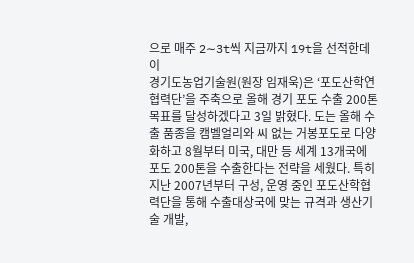으로 매주 2∼3t씩 지금까지 19t을 선적한데 이
경기도농업기술원(원장 임재욱)은 ‘포도산학연협력단’을 주축으로 올해 경기 포도 수출 200톤 목표를 달성하겠다고 3일 밝혔다. 도는 올해 수출 품종을 캠벨얼리와 씨 없는 거봉포도로 다양화하고 8월부터 미국, 대만 등 세계 13개국에 포도 200톤을 수출한다는 전략을 세웠다. 특히 지난 2007년부터 구성, 운영 중인 포도산학협력단을 통해 수출대상국에 맞는 규격과 생산기술 개발,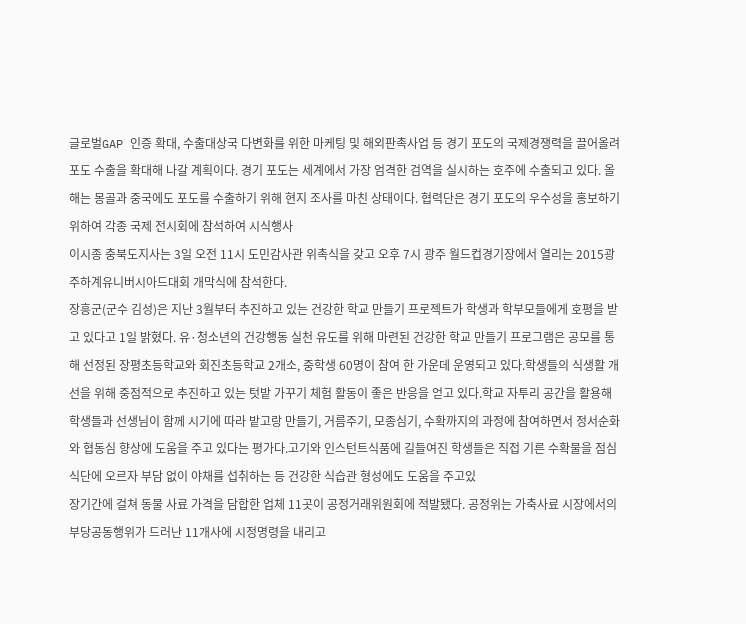글로벌GAP 인증 확대, 수출대상국 다변화를 위한 마케팅 및 해외판촉사업 등 경기 포도의 국제경쟁력을 끌어올려 포도 수출을 확대해 나갈 계획이다. 경기 포도는 세계에서 가장 엄격한 검역을 실시하는 호주에 수출되고 있다. 올해는 몽골과 중국에도 포도를 수출하기 위해 현지 조사를 마친 상태이다. 협력단은 경기 포도의 우수성을 홍보하기 위하여 각종 국제 전시회에 참석하여 시식행사
이시종 충북도지사는 3일 오전 11시 도민감사관 위촉식을 갖고 오후 7시 광주 월드컵경기장에서 열리는 2015광주하계유니버시아드대회 개막식에 참석한다.
장흥군(군수 김성)은 지난 3월부터 추진하고 있는 건강한 학교 만들기 프로젝트가 학생과 학부모들에게 호평을 받고 있다고 1일 밝혔다. 유·청소년의 건강행동 실천 유도를 위해 마련된 건강한 학교 만들기 프로그램은 공모를 통해 선정된 장평초등학교와 회진초등학교 2개소, 중학생 60명이 참여 한 가운데 운영되고 있다.학생들의 식생활 개선을 위해 중점적으로 추진하고 있는 텃밭 가꾸기 체험 활동이 좋은 반응을 얻고 있다.학교 자투리 공간을 활용해 학생들과 선생님이 함께 시기에 따라 밭고랑 만들기, 거름주기, 모종심기, 수확까지의 과정에 참여하면서 정서순화와 협동심 향상에 도움을 주고 있다는 평가다.고기와 인스턴트식품에 길들여진 학생들은 직접 기른 수확물을 점심식단에 오르자 부담 없이 야채를 섭취하는 등 건강한 식습관 형성에도 도움을 주고있
장기간에 걸쳐 동물 사료 가격을 담합한 업체 11곳이 공정거래위원회에 적발됐다. 공정위는 가축사료 시장에서의 부당공동행위가 드러난 11개사에 시정명령을 내리고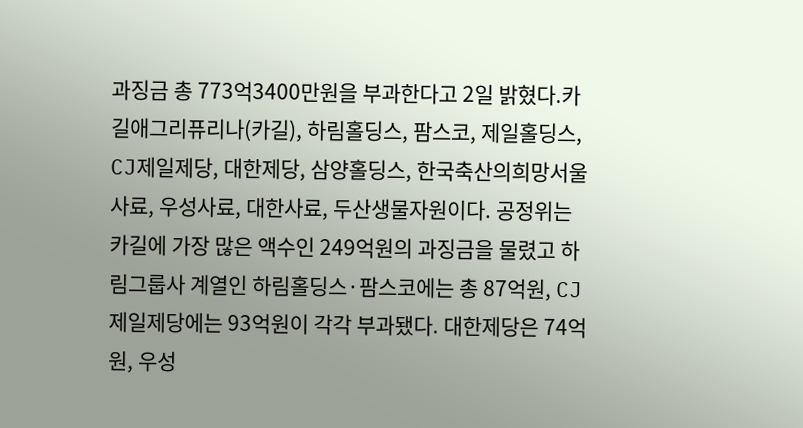과징금 총 773억3400만원을 부과한다고 2일 밝혔다.카길애그리퓨리나(카길), 하림홀딩스, 팜스코, 제일홀딩스, CJ제일제당, 대한제당, 삼양홀딩스, 한국축산의희망서울사료, 우성사료, 대한사료, 두산생물자원이다. 공정위는 카길에 가장 많은 액수인 249억원의 과징금을 물렸고 하림그룹사 계열인 하림홀딩스·팜스코에는 총 87억원, CJ제일제당에는 93억원이 각각 부과됐다. 대한제당은 74억원, 우성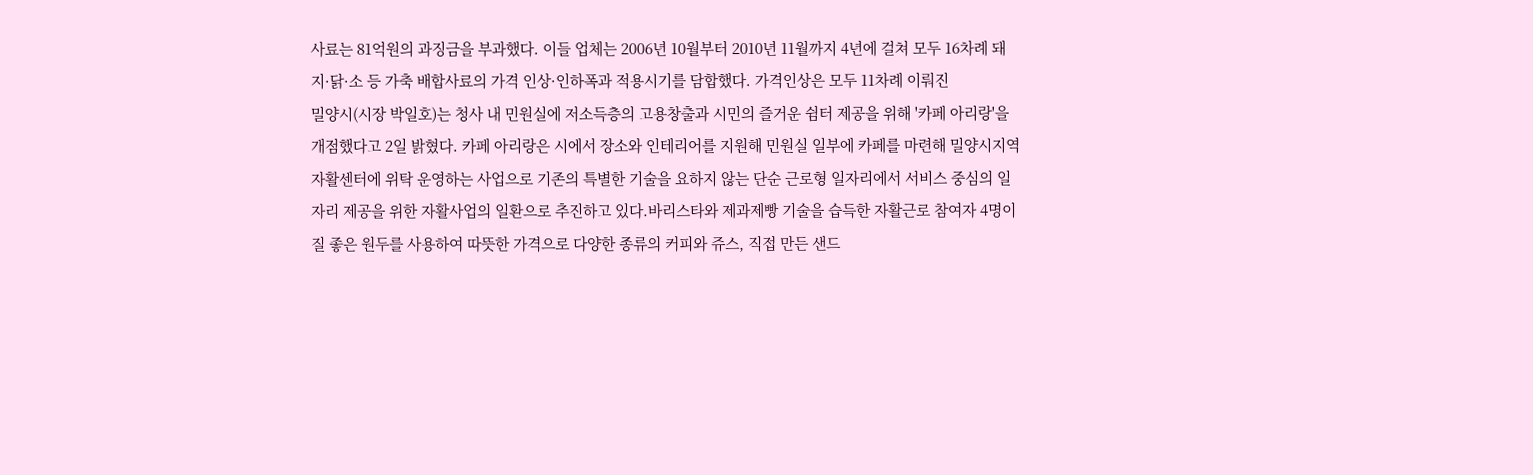사료는 81억원의 과징금을 부과했다. 이들 업체는 2006년 10월부터 2010년 11월까지 4년에 걸쳐 모두 16차례 돼지·닭·소 등 가축 배합사료의 가격 인상·인하폭과 적용시기를 담합했다. 가격인상은 모두 11차례 이뤄진
밀양시(시장 박일호)는 청사 내 민원실에 저소득층의 고용창출과 시민의 즐거운 쉼터 제공을 위해 '카페 아리랑'을 개점했다고 2일 밝혔다. 카페 아리랑은 시에서 장소와 인테리어를 지원해 민원실 일부에 카페를 마련해 밀양시지역자활센터에 위탁 운영하는 사업으로 기존의 특별한 기술을 요하지 않는 단순 근로형 일자리에서 서비스 중심의 일자리 제공을 위한 자활사업의 일환으로 추진하고 있다.바리스타와 제과제빵 기술을 습득한 자활근로 참여자 4명이 질 좋은 원두를 사용하여 따뜻한 가격으로 다양한 종류의 커피와 쥬스, 직접 만든 샌드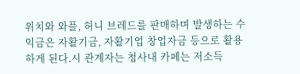위치와 와플, 허니 브레드를 판매하며 발생하는 수익금은 자활기금, 자활기업 창업자금 등으로 활용하게 된다.시 관계자는 청사내 카페는 저소득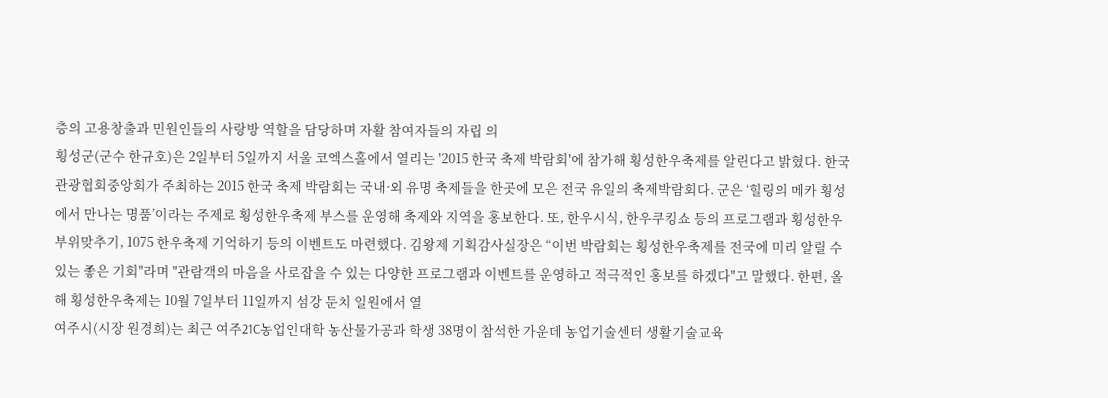층의 고용창출과 민원인들의 사랑방 역할을 담당하며 자활 참여자들의 자립 의
횡성군(군수 한규호)은 2일부터 5일까지 서울 코엑스홀에서 열리는 '2015 한국 축제 박람회'에 참가해 횡성한우축제를 알린다고 밝혔다. 한국관광협회중앙회가 주최하는 2015 한국 축제 박람회는 국내·외 유명 축제들을 한곳에 모은 전국 유일의 축제박람회다. 군은 ‘힐링의 메카 횡성에서 만나는 명품’이라는 주제로 횡성한우축제 부스를 운영해 축제와 지역을 홍보한다. 또, 한우시식, 한우쿠킹쇼 등의 프로그램과 횡성한우 부위맞추기, 1075 한우축제 기억하기 등의 이벤트도 마련했다. 김왕제 기획감사실장은 “이번 박람회는 횡성한우축제를 전국에 미리 알릴 수 있는 좋은 기회"라며 "관람객의 마음을 사로잡을 수 있는 다양한 프로그램과 이벤트를 운영하고 적극적인 홍보를 하겠다"고 말했다. 한편, 올해 횡성한우축제는 10월 7일부터 11일까지 섬강 둔치 일원에서 열
여주시(시장 원경희)는 최근 여주21C농업인대학 농산물가공과 학생 38명이 참석한 가운데 농업기술센터 생활기술교육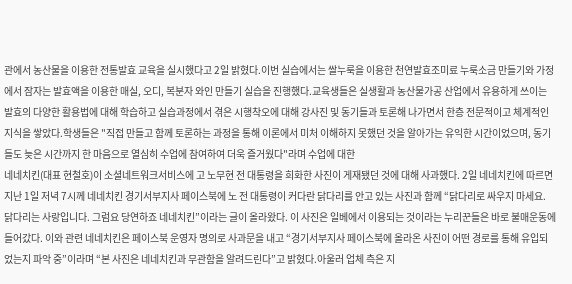관에서 농산물을 이용한 전통발효 교육을 실시했다고 2일 밝혔다.이번 실습에서는 쌀누룩을 이용한 천연발효조미료 누룩소금 만들기와 가정에서 잠자는 발효액을 이용한 매실, 오디, 복분자 와인 만들기 실습을 진행했다.교육생들은 실생활과 농산물가공 산업에서 유용하게 쓰이는 발효의 다양한 활용법에 대해 학습하고 실습과정에서 겪은 시행착오에 대해 강사진 및 동기들과 토론해 나가면서 한층 전문적이고 체계적인 지식을 쌓았다.학생들은 "직접 만들고 함께 토론하는 과정을 통해 이론에서 미처 이해하지 못했던 것을 알아가는 유익한 시간이었으며, 동기들도 늦은 시간까지 한 마음으로 열심히 수업에 참여하여 더욱 즐거웠다"라며 수업에 대한
네네치킨(대표 현철호)이 소셜네트워크서비스에 고 노무현 전 대통령을 희화한 사진이 게재됐던 것에 대해 사과했다. 2일 네네치킨에 따르면 지난 1일 저녁 7시께 네네치킨 경기서부지사 페이스북에 노 전 대통령이 커다란 닭다리를 안고 있는 사진과 함께 “닭다리로 싸우지 마세요. 닭다리는 사랑입니다. 그럼요 당연하죠 네네치킨”이라는 글이 올라왔다. 이 사진은 일베에서 이용되는 것이라는 누리꾼들은 바로 불매운동에 들어갔다. 이와 관련 네네치킨은 페이스북 운영자 명의로 사과문을 내고 “경기서부지사 페이스북에 올라온 사진이 어떤 경로를 통해 유입되었는지 파악 중”이라며 “본 사진은 네네치킨과 무관함을 알려드린다”고 밝혔다.아울러 업체 측은 지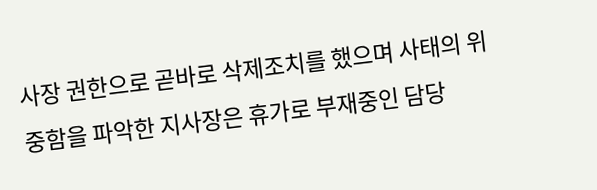사장 권한으로 곧바로 삭제조치를 했으며 사태의 위중함을 파악한 지사장은 휴가로 부재중인 담당